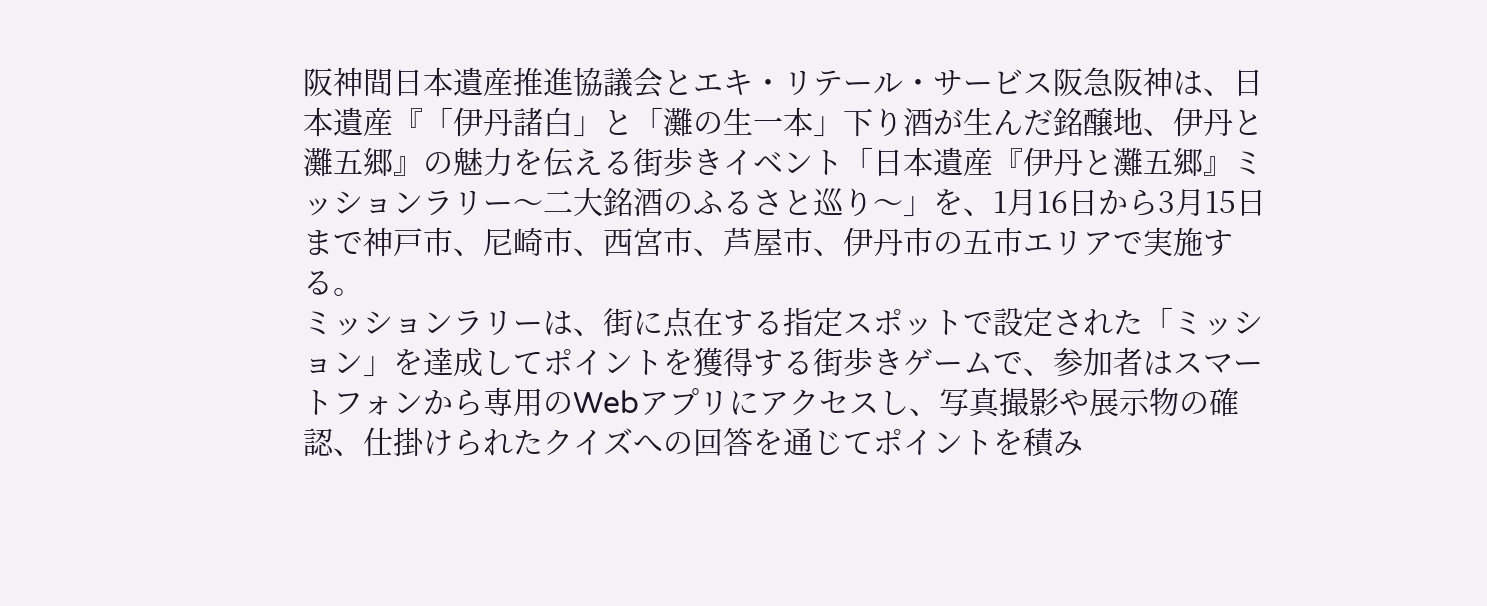阪神間日本遺産推進協議会とエキ・リテール・サービス阪急阪神は、日本遺産『「伊丹諸白」と「灘の生一本」下り酒が生んだ銘醸地、伊丹と灘五郷』の魅力を伝える街歩きイベント「日本遺産『伊丹と灘五郷』ミッションラリー〜二大銘酒のふるさと巡り〜」を、1月16日から3月15日まで神戸市、尼崎市、西宮市、芦屋市、伊丹市の五市エリアで実施する。
ミッションラリーは、街に点在する指定スポットで設定された「ミッション」を達成してポイントを獲得する街歩きゲームで、参加者はスマートフォンから専用のWebアプリにアクセスし、写真撮影や展示物の確認、仕掛けられたクイズへの回答を通じてポイントを積み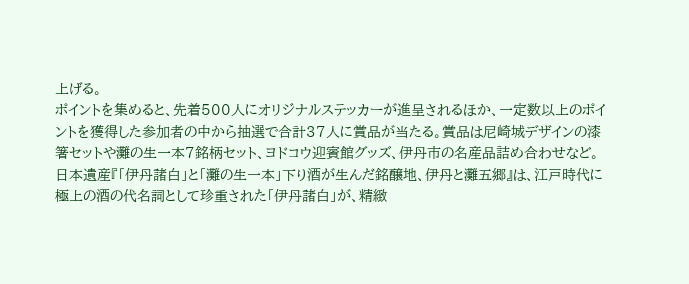上げる。
ポイントを集めると、先着500人にオリジナルステッカーが進呈されるほか、一定数以上のポイントを獲得した参加者の中から抽選で合計37人に賞品が当たる。賞品は尼崎城デザインの漆箸セットや灘の生一本7銘柄セット、ヨドコウ迎賓館グッズ、伊丹市の名産品詰め合わせなど。
日本遺産『「伊丹諸白」と「灘の生一本」下り酒が生んだ銘醸地、伊丹と灘五郷』は、江戸時代に極上の酒の代名詞として珍重された「伊丹諸白」が、精緻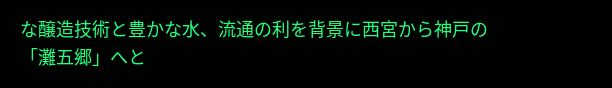な醸造技術と豊かな水、流通の利を背景に西宮から神戸の「灘五郷」へと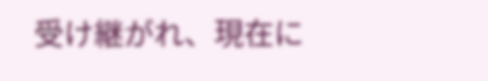受け継がれ、現在に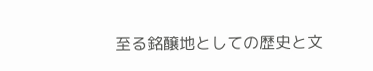至る銘醸地としての歴史と文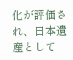化が評価され、日本遺産として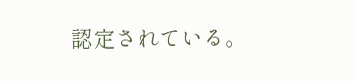認定されている。